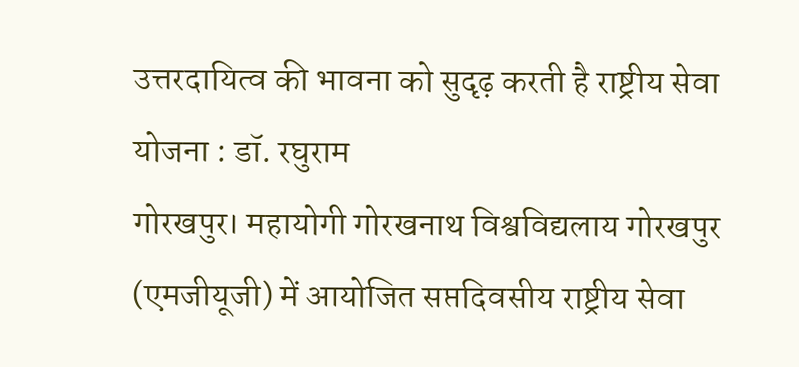उत्तरदायित्व की भावना को सुदृढ़ करती है राष्ट्रीय सेवा योजना : डॉ. रघुराम
गोरखपुर। महायोगी गोरखनाथ विश्वविद्यलाय गोरखपुर (एमजीयूजी) में आयोजित सप्तदिवसीय राष्ट्रीय सेवा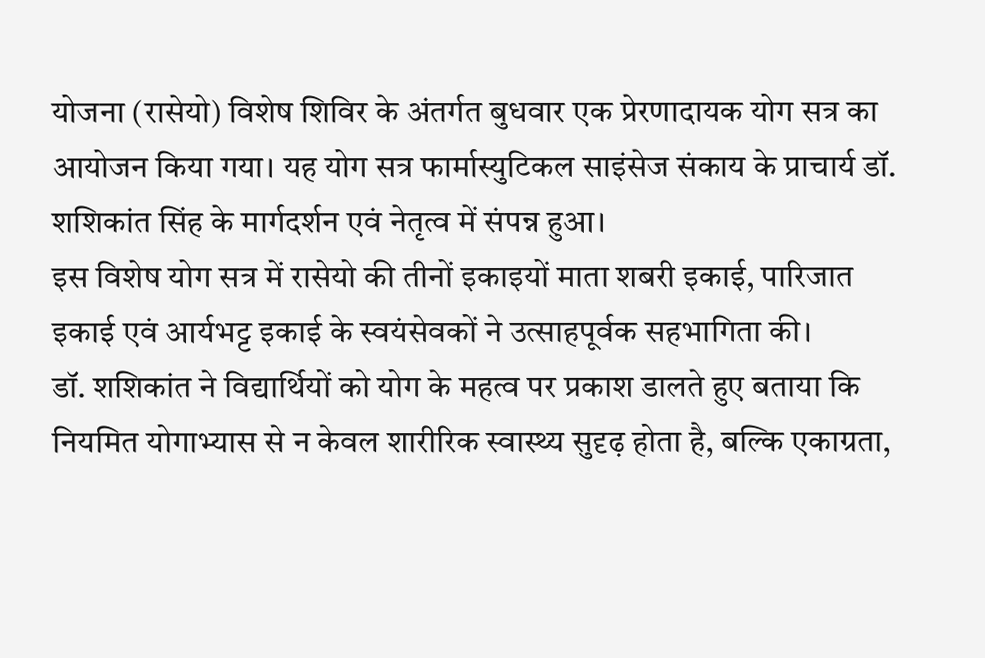योजना (रासेयो) विशेष शिविर के अंतर्गत बुधवार एक प्रेरणादायक योग सत्र का आयोजन किया गया। यह योग सत्र फार्मास्युटिकल साइंसेज संकाय के प्राचार्य डॉ. शशिकांत सिंह के मार्गदर्शन एवं नेतृत्व में संपन्न हुआ।
इस विशेष योग सत्र में रासेयो की तीनों इकाइयों माता शबरी इकाई, पारिजात इकाई एवं आर्यभट्ट इकाई के स्वयंसेवकों ने उत्साहपूर्वक सहभागिता की।
डॉ. शशिकांत ने विद्यार्थियों को योग के महत्व पर प्रकाश डालते हुए बताया कि नियमित योगाभ्यास से न केवल शारीरिक स्वास्थ्य सुदृढ़ होता है, बल्कि एकाग्रता,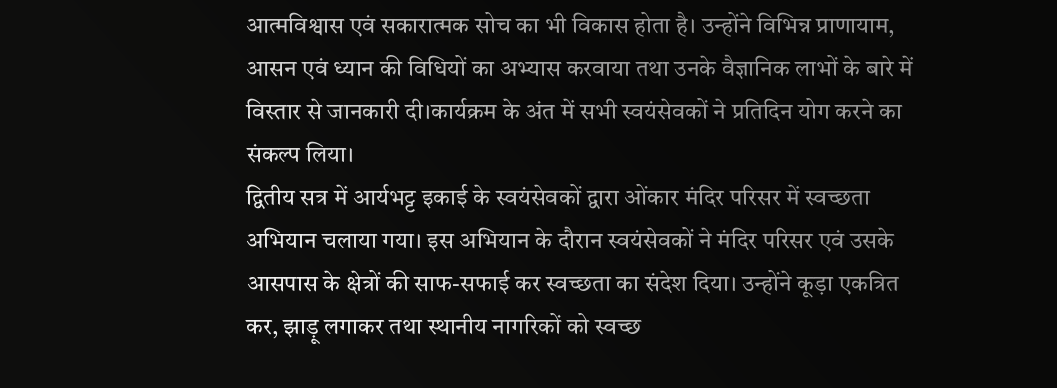आत्मविश्वास एवं सकारात्मक सोच का भी विकास होता है। उन्होंने विभिन्न प्राणायाम, आसन एवं ध्यान की विधियों का अभ्यास करवाया तथा उनके वैज्ञानिक लाभों के बारे में विस्तार से जानकारी दी।कार्यक्रम के अंत में सभी स्वयंसेवकों ने प्रतिदिन योग करने का संकल्प लिया।
द्वितीय सत्र में आर्यभट्ट इकाई के स्वयंसेवकों द्वारा ओंकार मंदिर परिसर में स्वच्छता अभियान चलाया गया। इस अभियान के दौरान स्वयंसेवकों ने मंदिर परिसर एवं उसके आसपास के क्षेत्रों की साफ-सफाई कर स्वच्छता का संदेश दिया। उन्होंने कूड़ा एकत्रित कर, झाड़ू लगाकर तथा स्थानीय नागरिकों को स्वच्छ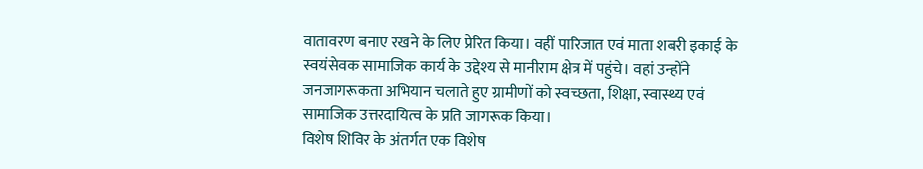वातावरण बनाए रखने के लिए प्रेरित किया। वहीं पारिजात एवं माता शबरी इकाई के स्वयंसेवक सामाजिक कार्य के उद्देश्य से मानीराम क्षेत्र में पहुंचे। वहां उन्होंने जनजागरूकता अभियान चलाते हुए ग्रामीणों को स्वच्छता, शिक्षा, स्वास्थ्य एवं सामाजिक उत्तरदायित्व के प्रति जागरूक किया।
विशेष शिविर के अंतर्गत एक विशेष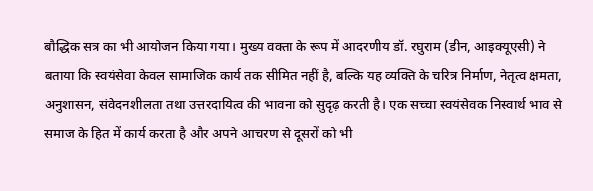बौद्धिक सत्र का भी आयोजन किया गया। मुख्य वक्ता के रूप में आदरणीय डॉ. रघुराम (डीन, आइक्यूएसी) ने बताया कि स्वयंसेवा केवल सामाजिक कार्य तक सीमित नहीं है, बल्कि यह व्यक्ति के चरित्र निर्माण, नेतृत्व क्षमता, अनुशासन, संवेदनशीलता तथा उत्तरदायित्व की भावना को सुदृढ़ करती है। एक सच्चा स्वयंसेवक निस्वार्थ भाव से समाज के हित में कार्य करता है और अपने आचरण से दूसरों को भी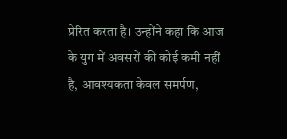प्रेरित करता है। उन्होंने कहा कि आज के युग में अवसरों की कोई कमी नहीं है, आवश्यकता केवल समर्पण,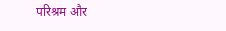परिश्रम और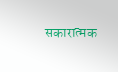सकारात्मक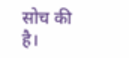सोच की है।